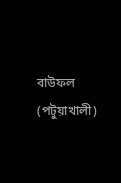বাউফল (পটুয়াখালী)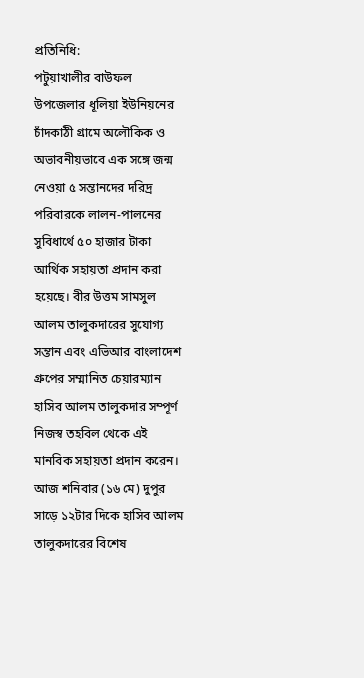প্রতিনিধি:
পটুয়াখালীর বাউফল উপজেলার ধূলিয়া ইউনিয়নের চাঁদকাঠী গ্রামে অলৌকিক ও অভাবনীয়ভাবে এক সঙ্গে জন্ম নেওয়া ৫ সন্তানদের দরিদ্র পরিবারকে লালন-পালনের সুবিধার্থে ৫০ হাজার টাকা আর্থিক সহায়তা প্রদান করা হয়েছে। বীর উত্তম সামসুল আলম তালুকদারের সুযোগ্য সন্তান এবং এভিআর বাংলাদেশ গ্রুপের সম্মানিত চেয়ারম্যান হাসিব আলম তালুকদার সম্পূর্ণ নিজস্ব তহবিল থেকে এই মানবিক সহায়তা প্রদান করেন। আজ শনিবার (১৬ মে) দুপুর সাড়ে ১২টার দিকে হাসিব আলম তালুকদারের বিশেষ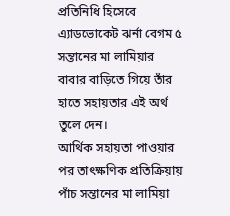প্রতিনিধি হিসেবে এ্যাডভোকেট ঝর্না বেগম ৫ সন্তানের মা লামিয়ার বাবার বাড়িতে গিয়ে তাঁর হাতে সহায়তার এই অর্থ তুলে দেন।
আর্থিক সহায়তা পাওয়ার পর তাৎক্ষণিক প্রতিক্রিয়ায় পাঁচ সন্তানের মা লামিয়া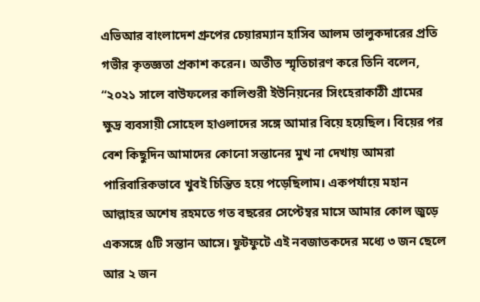এভিআর বাংলাদেশ গ্রুপের চেয়ারম্যান হাসিব আলম তালুকদারের প্রতি গভীর কৃতজ্ঞতা প্রকাশ করেন। অতীত স্মৃতিচারণ করে তিনি বলেন, “২০২১ সালে বাউফলের কালিশুরী ইউনিয়নের সিংহেরাকাঠী গ্রামের ক্ষুদ্র ব্যবসায়ী সোহেল হাওলাদের সঙ্গে আমার বিয়ে হয়েছিল। বিয়ের পর বেশ কিছুদিন আমাদের কোনো সন্তানের মুখ না দেখায় আমরা পারিবারিকভাবে খুবই চিন্তিত হয়ে পড়েছিলাম। একপর্যায়ে মহান আল্লাহর অশেষ রহমতে গত বছরের সেপ্টেম্বর মাসে আমার কোল জুড়ে একসঙ্গে ৫টি সন্তান আসে। ফুটফুটে এই নবজাতকদের মধ্যে ৩ জন ছেলে আর ২ জন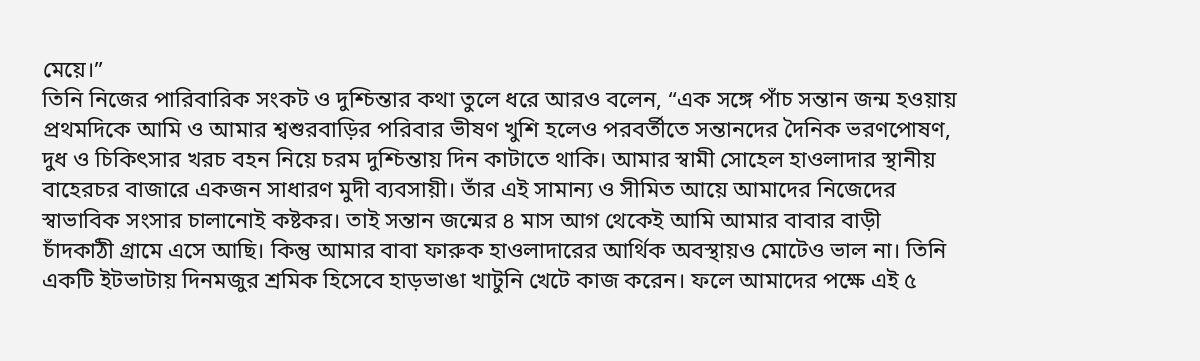মেয়ে।”
তিনি নিজের পারিবারিক সংকট ও দুশ্চিন্তার কথা তুলে ধরে আরও বলেন, “এক সঙ্গে পাঁচ সন্তান জন্ম হওয়ায় প্রথমদিকে আমি ও আমার শ্বশুরবাড়ির পরিবার ভীষণ খুশি হলেও পরবর্তীতে সন্তানদের দৈনিক ভরণপোষণ, দুধ ও চিকিৎসার খরচ বহন নিয়ে চরম দুশ্চিন্তায় দিন কাটাতে থাকি। আমার স্বামী সোহেল হাওলাদার স্থানীয় বাহেরচর বাজারে একজন সাধারণ মুদী ব্যবসায়ী। তাঁর এই সামান্য ও সীমিত আয়ে আমাদের নিজেদের স্বাভাবিক সংসার চালানোই কষ্টকর। তাই সন্তান জন্মের ৪ মাস আগ থেকেই আমি আমার বাবার বাড়ী চাঁদকাঠী গ্রামে এসে আছি। কিন্তু আমার বাবা ফারুক হাওলাদারের আর্থিক অবস্থায়ও মোটেও ভাল না। তিনি একটি ইটভাটায় দিনমজুর শ্রমিক হিসেবে হাড়ভাঙা খাটুনি খেটে কাজ করেন। ফলে আমাদের পক্ষে এই ৫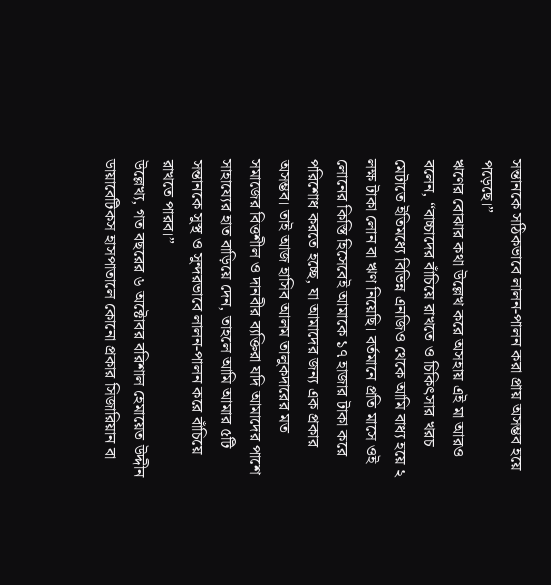সন্তানকে সঠিকভাবে লালন-পালন করা প্রায় অসম্ভব হয়ে পড়েছে।”
ঋণের বোঝার কথা উল্লেখ করে অসহায় এই মা আরও বলেন, “বাচ্চাদের বাঁচিয়ে রাখতে ও চিকিৎসার খরচ মেটাতে ইতিমধ্যে বিভিন্ন এনজিও থেকে আমি বাধ্য হয়ে ২ লক্ষ টাকা লোন বা ঋণ নিয়েছি। বর্তমানে প্রতি মাসে ওই লোনের কিস্তি হিসেবেই আমাকে ১৭ হাজার টাকা করে পরিশোধ করতে হচ্ছে, যা আমাদের জন্য এক প্রকার অসম্ভব। তাই আজ হাসিব আলম তালুকদারের মত সমাজের বিত্তশীল ও দানবীর ব্যক্তিরা যদি আমাদের পাশে সাহায্যের হাত বাড়িয়ে দেন, তাহলে আমি আমার ৫টি সন্তানকে সুস্থ ও সুন্দরভাবে লালন-পালন করে বাঁচিয়ে রাখতে পারব।”
উল্লেখ্য, গত বছরের ৬ অক্টোবর বরিশাল হেমায়েত উদ্দীন ডায়াবেটিকস হাসপাতালে কোনো প্রকার সিজারিয়ান বা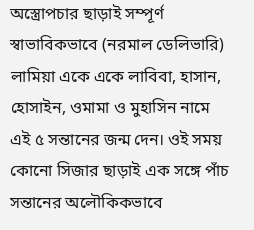অস্ত্রোপচার ছাড়াই সম্পূর্ণ স্বাভাবিকভাবে (নরমাল ডেলিভারি) লামিয়া একে একে লাবিবা, হাসান, হোসাইন, ওমামা ও মুহাসিন নামে এই ৫ সন্তানের জন্ম দেন। ওই সময় কোনো সিজার ছাড়াই এক সঙ্গে পাঁচ সন্তানের অলৌকিকভাবে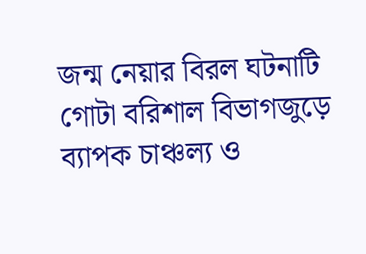জন্ম নেয়ার বিরল ঘটনাটি গোটা বরিশাল বিভাগজুড়ে ব্যাপক চাঞ্চল্য ও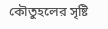কৌতুহলের সৃষ্টি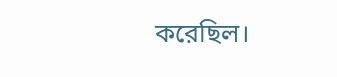করেছিল।